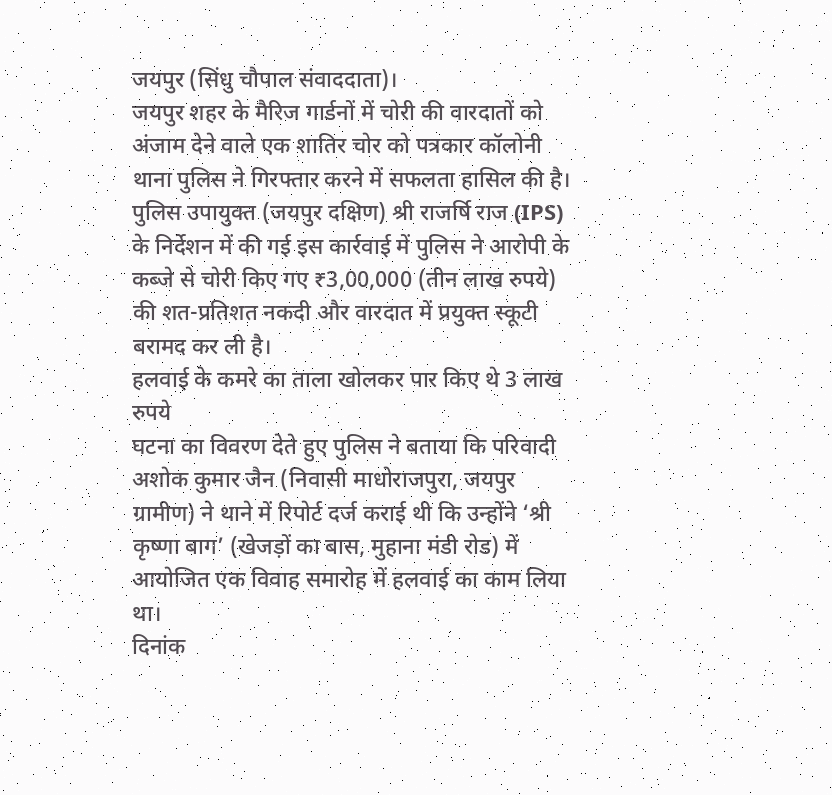जयपुर (सिंधु चौपाल संवाददाता)।
जयपुर शहर के मैरिज गार्डनों में चोरी की वारदातों को अंजाम देने वाले एक शातिर चोर को पत्रकार कॉलोनी थाना पुलिस ने गिरफ्तार करने में सफलता हासिल की है।
पुलिस उपायुक्त (जयपुर दक्षिण) श्री राजर्षि राज (IPS) के निर्देशन में की गई इस कार्रवाई में पुलिस ने आरोपी के कब्जे से चोरी किए गए ₹3,00,000 (तीन लाख रुपये) की शत-प्रतिशत नकदी और वारदात में प्रयुक्त स्कूटी बरामद कर ली है।
हलवाई के कमरे का ताला खोलकर पार किए थे 3 लाख रुपये
घटना का विवरण देते हुए पुलिस ने बताया कि परिवादी अशोक कुमार जैन (निवासी माधोराजपुरा, जयपुर ग्रामीण) ने थाने में रिपोर्ट दर्ज कराई थी कि उन्होंने ‘श्री कृष्णा बाग’ (खेजड़ों का बास, मुहाना मंडी रोड) में आयोजित एक विवाह समारोह में हलवाई का काम लिया था।
दिनांक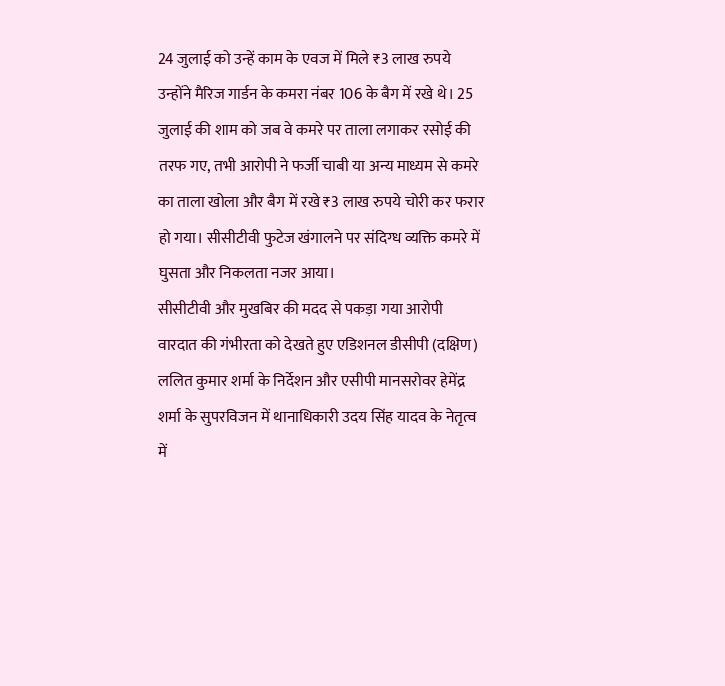24 जुलाई को उन्हें काम के एवज में मिले ₹3 लाख रुपये उन्होंने मैरिज गार्डन के कमरा नंबर 106 के बैग में रखे थे। 25 जुलाई की शाम को जब वे कमरे पर ताला लगाकर रसोई की तरफ गए, तभी आरोपी ने फर्जी चाबी या अन्य माध्यम से कमरे का ताला खोला और बैग में रखे ₹3 लाख रुपये चोरी कर फरार हो गया। सीसीटीवी फुटेज खंगालने पर संदिग्ध व्यक्ति कमरे में घुसता और निकलता नजर आया।
सीसीटीवी और मुखबिर की मदद से पकड़ा गया आरोपी
वारदात की गंभीरता को देखते हुए एडिशनल डीसीपी (दक्षिण) ललित कुमार शर्मा के निर्देशन और एसीपी मानसरोवर हेमेंद्र शर्मा के सुपरविजन में थानाधिकारी उदय सिंह यादव के नेतृत्व में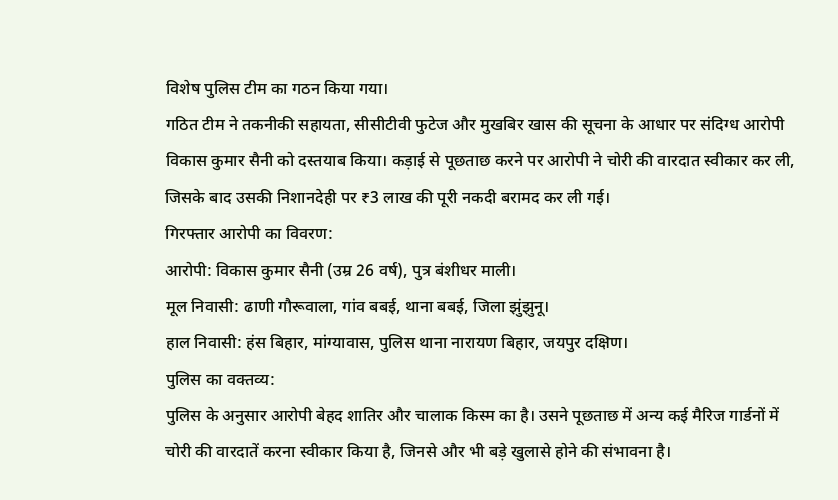विशेष पुलिस टीम का गठन किया गया।
गठित टीम ने तकनीकी सहायता, सीसीटीवी फुटेज और मुखबिर खास की सूचना के आधार पर संदिग्ध आरोपी विकास कुमार सैनी को दस्तयाब किया। कड़ाई से पूछताछ करने पर आरोपी ने चोरी की वारदात स्वीकार कर ली, जिसके बाद उसकी निशानदेही पर ₹3 लाख की पूरी नकदी बरामद कर ली गई।
गिरफ्तार आरोपी का विवरण:
आरोपी: विकास कुमार सैनी (उम्र 26 वर्ष), पुत्र बंशीधर माली।
मूल निवासी: ढाणी गौरूवाला, गांव बबई, थाना बबई, जिला झुंझुनू।
हाल निवासी: हंस बिहार, मांग्यावास, पुलिस थाना नारायण बिहार, जयपुर दक्षिण।
पुलिस का वक्तव्य:
पुलिस के अनुसार आरोपी बेहद शातिर और चालाक किस्म का है। उसने पूछताछ में अन्य कई मैरिज गार्डनों में चोरी की वारदातें करना स्वीकार किया है, जिनसे और भी बड़े खुलासे होने की संभावना है।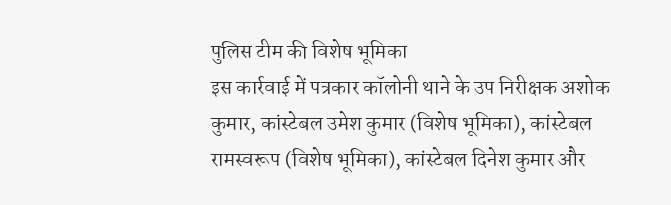पुलिस टीम की विशेष भूमिका
इस कार्रवाई में पत्रकार कॉलोनी थाने के उप निरीक्षक अशोक कुमार, कांस्टेबल उमेश कुमार (विशेष भूमिका), कांस्टेबल रामस्वरूप (विशेष भूमिका), कांस्टेबल दिनेश कुमार और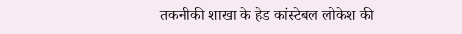तकनीकी शाखा के हेड कांस्टेबल लोकेश की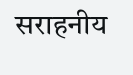सराहनीय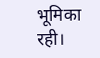भूमिका रही।